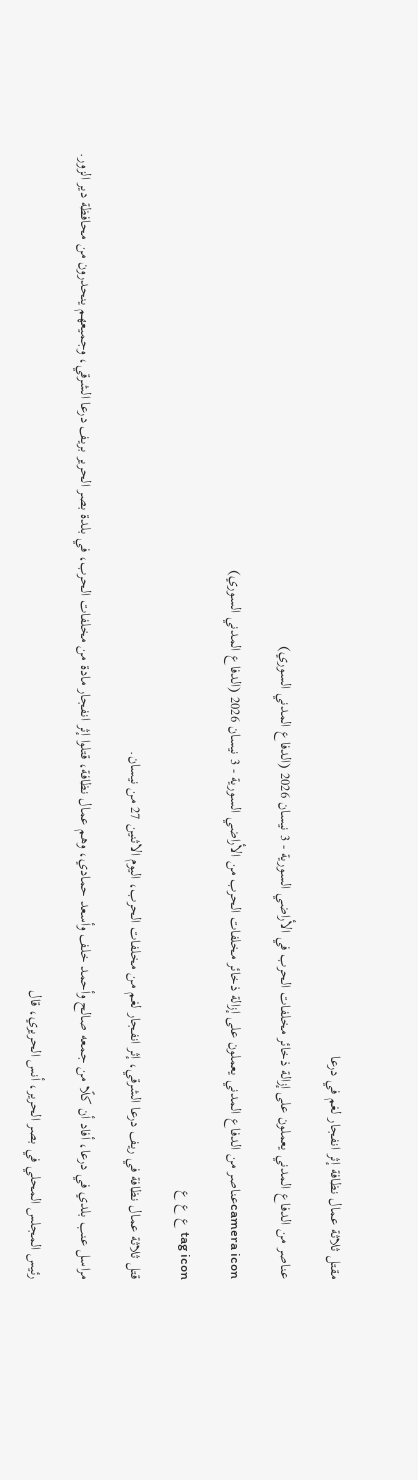مقتل ثلاثة عمال نظافة إثر انفجار لغم في درعا

عناصر من الدفاع المدني يعملون على إزالة ذخائر مخلفات الحرب في الأراضي السورية - 3 نيسان 2026 (الدفاع المدني السوري)

camera iconعناصر من الدفاع المدني يعملون على إزالة ذخائر مخلفات الحرب من الأراضي السورية - 3 نيسان 2026 (الدفاع المدني السوري)

tag icon ع ع ع

قتل ثلاثة عمال نظافة في ريف درعا الشرقي، إثر انفجار لغم من مخلفات الحرب، اليوم الاثنين 27 من نيسان.

مراسل عنب بلدي في درعا، أفاد أن كلًا من جمعه صالح وأحمد خلف وأسعد حمادي، وهم عمال نظافة، قتلوا إثر انفجار مادة من مخلفات الحرب، في بلدة بصر الحرير بريف درعا الشرقي، وجميعهم ينحدرون من محافظة دير الزور.

رئيس المجلس المحلي في بصر الحرير، أنس الحريري، قال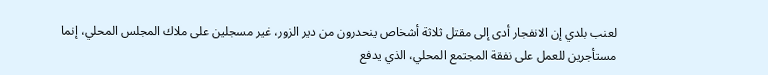لعنب بلدي إن الانفجار أدى إلى مقتل ثلاثة أشخاص ينحدرون من دير الزور، غير مسجلين على ملاك المجلس المحلي، إنما مستأجرين للعمل على نفقة المجتمع المحلي، الذي يدفع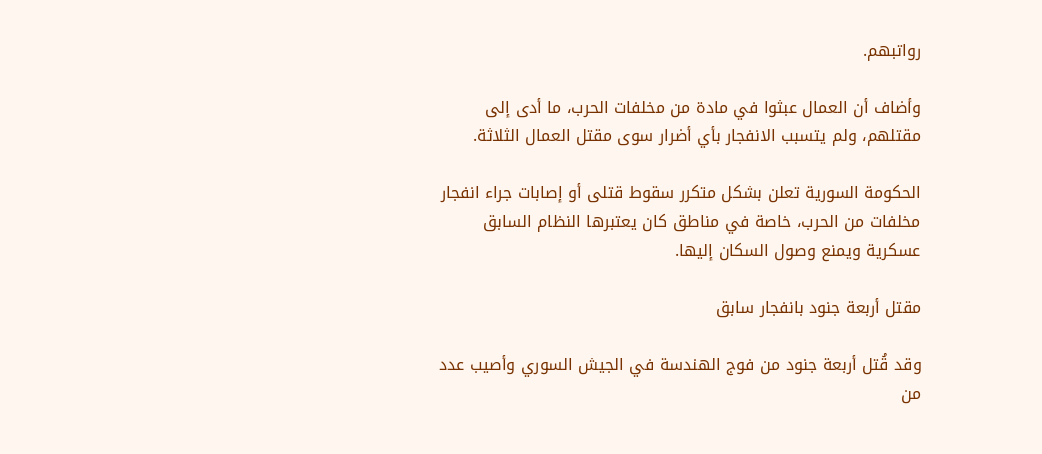رواتبهم.

وأضاف أن العمال عبثوا في مادة من مخلفات الحرب، ما أدى إلى مقتلهم، ولم يتسبب الانفجار بأي أضرار سوى مقتل العمال الثلاثة.

الحكومة السورية تعلن بشكل متكرر سقوط قتلى أو إصابات جراء انفجار مخلفات من الحرب، خاصة في مناطق كان يعتبرها النظام السابق عسكرية ويمنع وصول السكان إليها.

مقتل أربعة جنود بانفجار سابق

وقد قُتل أربعة جنود من فوج الهندسة في الجيش السوري وأصيب عدد من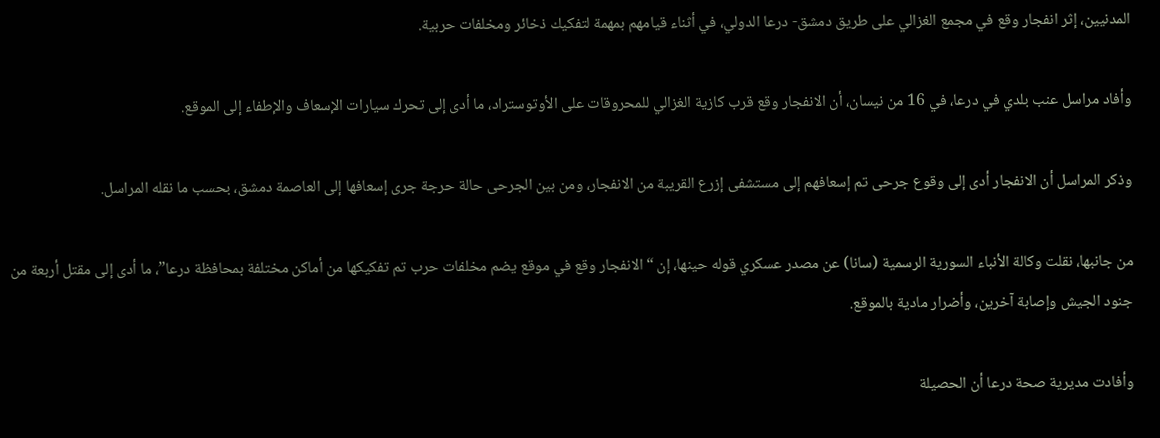المدنيين، إثر انفجار وقع في مجمع الغزالي على طريق دمشق- درعا الدولي، في أثناء قيامهم بمهمة لتفكيك ذخائر ومخلفات حربية.

وأفاد مراسل عنب بلدي في درعا، في 16 من نيسان، أن الانفجار وقع قرب كازية الغزالي للمحروقات على الأوتوستراد، ما أدى إلى تحرك سيارات الإسعاف والإطفاء إلى الموقع.

وذكر المراسل أن الانفجار أدى إلى وقوع جرحى تم إسعافهم إلى مستشفى إزرع القريبة من الانفجار، ومن بين الجرحى حالة حرجة جرى إسعافها إلى العاصمة دمشق، بحسب ما نقله المراسل.

من جانبها، نقلت وكالة الأنباء السورية الرسمية (سانا) عن مصدر عسكري قوله حينها، إن “الانفجار وقع في موقع يضم مخلفات حرب تم تفكيكها من أماكن مختلفة بمحافظة درعا”، ما أدى إلى مقتل أربعة من جنود الجيش وإصابة آخرين، وأضرار مادية بالموقع.

وأفادت مديرية صحة درعا أن الحصيلة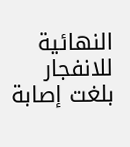النهائية للانفجار بلغت إصابة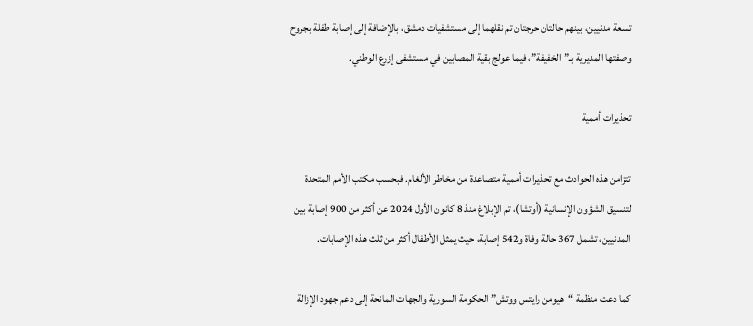تسعة مدنيين، بينهم حالتان حرجتان تم نقلهما إلى مستشفيات دمشق، بالإضافة إلى إصابة طفلة بجروح وصفتها المديرية بـ”الخفيفة”، فيما عولج بقية المصابين في مستشفى إزرع الوطني.

تحذيرات أممية

تتزامن هذه الحوادث مع تحذيرات أممية متصاعدة من مخاطر الألغام. فبحسب مكتب الأمم المتحدة لتنسيق الشؤون الإنسانية (أوتشا)، تم الإبلاغ منذ 8 كانون الأول 2024 عن أكثر من 900 إصابة بين المدنيين، تشمل 367 حالة وفاة و542 إصابة، حيث يمثل الأطفال أكثر من ثلث هذه الإصابات.

كما دعت منظمة “هيومن رايتس ووتش” الحكومة السورية والجهات المانحة إلى دعم جهود الإزالة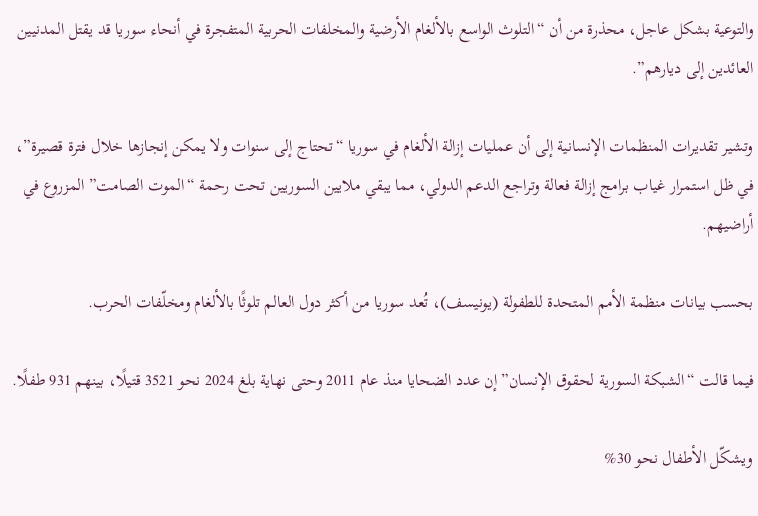والتوعية بشكل عاجل، محذرة من أن “التلوث الواسع بالألغام الأرضية والمخلفات الحربية المتفجرة في أنحاء سوريا قد يقتل المدنيين العائدين إلى ديارهم”.

وتشير تقديرات المنظمات الإنسانية إلى أن عمليات إزالة الألغام في سوريا “تحتاج إلى سنوات ولا يمكن إنجازها خلال فترة قصيرة”، في ظل استمرار غياب برامج إزالة فعالة وتراجع الدعم الدولي، مما يبقي ملايين السوريين تحت رحمة “الموت الصامت” المزروع في أراضيهم.

بحسب بيانات منظمة الأمم المتحدة للطفولة (يونيسف)، تُعد سوريا من أكثر دول العالم تلوثًا بالألغام ومخلّفات الحرب.

فيما قالت “الشبكة السورية لحقوق الإنسان” إن عدد الضحايا منذ عام 2011 وحتى نهاية بلغ 2024 نحو 3521 قتيلًا، بينهم 931 طفلًا.

ويشكّل الأطفال نحو 30%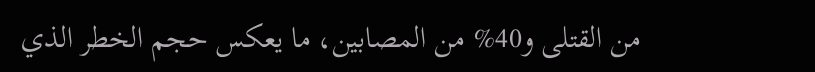من القتلى و40% من المصابين، ما يعكس حجم الخطر الذي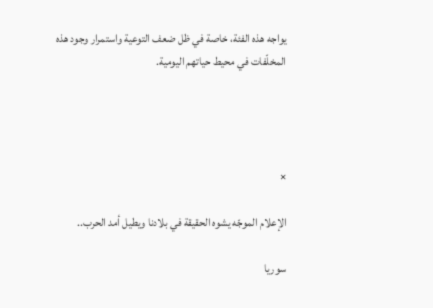يواجه هذه الفئة، خاصة في ظل ضعف التوعية واستمرار وجود هذه المخلّفات في محيط حياتهم اليومية.




×

الإعلام الموجّه يشوه الحقيقة في بلادنا ويطيل أمد الحرب..

سوريا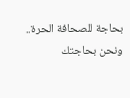بحاجة للصحافة الحرة.. ونحن بحاجتك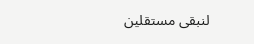لنبقى مستقلين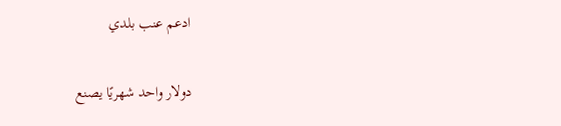ادعم عنب بلدي

دولار واحد شهريًا يصنع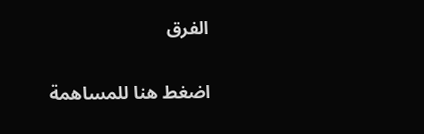الفرق

اضغط هنا للمساهمة